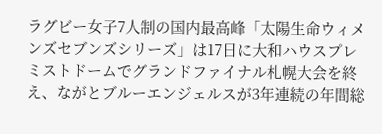ラグビー女子7人制の国内最高峰「太陽生命ウィメンズセブンズシリーズ」は17日に大和ハウスプレミストドームでグランドファイナル札幌大会を終え、ながとブルーエンジェルスが3年連続の年間総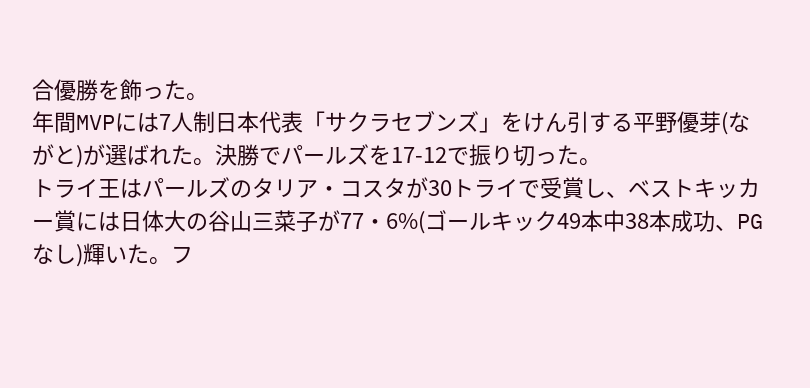合優勝を飾った。
年間MVPには7人制日本代表「サクラセブンズ」をけん引する平野優芽(ながと)が選ばれた。決勝でパールズを17-12で振り切った。
トライ王はパールズのタリア・コスタが30トライで受賞し、ベストキッカー賞には日体大の谷山三菜子が77・6%(ゴールキック49本中38本成功、PGなし)輝いた。フ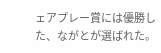ェアプレー賞には優勝した、ながとが選ばれた。